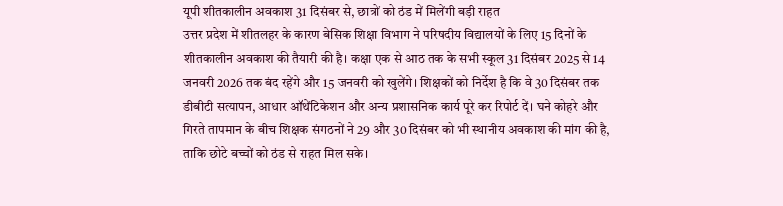यूपी शीतकालीन अवकाश 31 दिसंबर से, छात्रों को ठंड में मिलेंगी बड़ी राहत
उत्तर प्रदेश में शीतलहर के कारण बेसिक शिक्षा विभाग ने परिषदीय विद्यालयों के लिए 15 दिनों के शीतकालीन अवकाश की तैयारी की है। कक्षा एक से आठ तक के सभी स्कूल 31 दिसंबर 2025 से 14 जनवरी 2026 तक बंद रहेंगे और 15 जनवरी को खुलेंगे। शिक्षकों को निर्देश है कि वे 30 दिसंबर तक डीबीटी सत्यापन, आधार ऑथेंटिकेशन और अन्य प्रशासनिक कार्य पूरे कर रिपोर्ट दें। घने कोहरे और गिरते तापमान के बीच शिक्षक संगठनों ने 29 और 30 दिसंबर को भी स्थानीय अवकाश की मांग की है, ताकि छोटे बच्चों को ठंड से राहत मिल सके।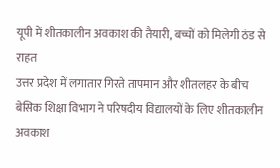यूपी में शीतकालीन अवकाश की तैयारी, बच्चों को मिलेगी ठंड से राहत
उत्तर प्रदेश में लगातार गिरते तापमान और शीतलहर के बीच बेसिक शिक्षा विभाग ने परिषदीय विद्यालयों के लिए शीतकालीन अवकाश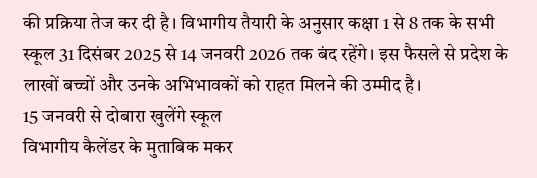की प्रक्रिया तेज कर दी है। विभागीय तैयारी के अनुसार कक्षा 1 से 8 तक के सभी स्कूल 31 दिसंबर 2025 से 14 जनवरी 2026 तक बंद रहेंगे। इस फैसले से प्रदेश के लाखों बच्चों और उनके अभिभावकों को राहत मिलने की उम्मीद है।
15 जनवरी से दोबारा खुलेंगे स्कूल
विभागीय कैलेंडर के मुताबिक मकर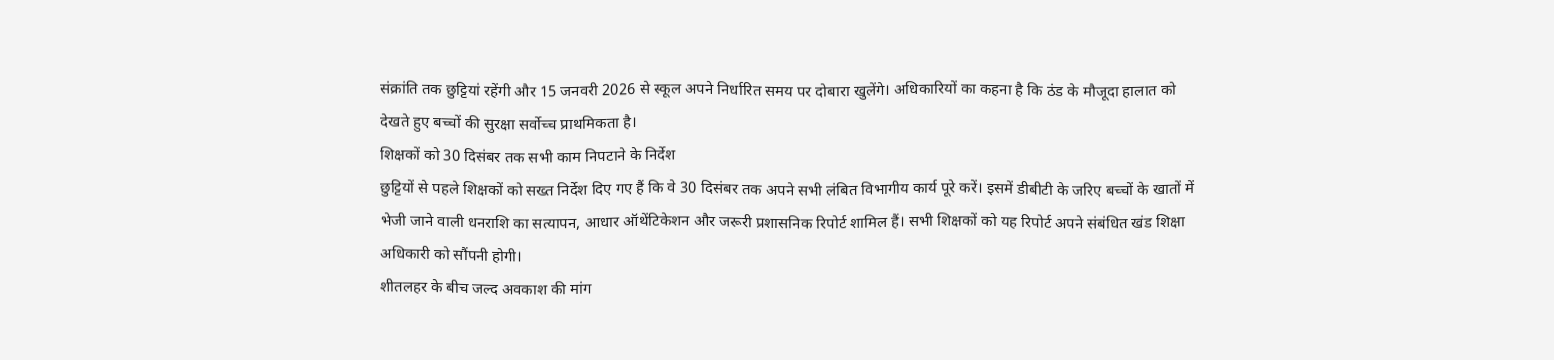संक्रांति तक छुट्टियां रहेंगी और 15 जनवरी 2026 से स्कूल अपने निर्धारित समय पर दोबारा खुलेंगे। अधिकारियों का कहना है कि ठंड के मौजूदा हालात को देखते हुए बच्चों की सुरक्षा सर्वोच्च प्राथमिकता है।
शिक्षकों को 30 दिसंबर तक सभी काम निपटाने के निर्देश
छुट्टियों से पहले शिक्षकों को सख्त निर्देश दिए गए हैं कि वे 30 दिसंबर तक अपने सभी लंबित विभागीय कार्य पूरे करें। इसमें डीबीटी के जरिए बच्चों के खातों में भेजी जाने वाली धनराशि का सत्यापन, आधार ऑथेंटिकेशन और जरूरी प्रशासनिक रिपोर्ट शामिल हैं। सभी शिक्षकों को यह रिपोर्ट अपने संबंधित खंड शिक्षा अधिकारी को सौंपनी होगी।
शीतलहर के बीच जल्द अवकाश की मांग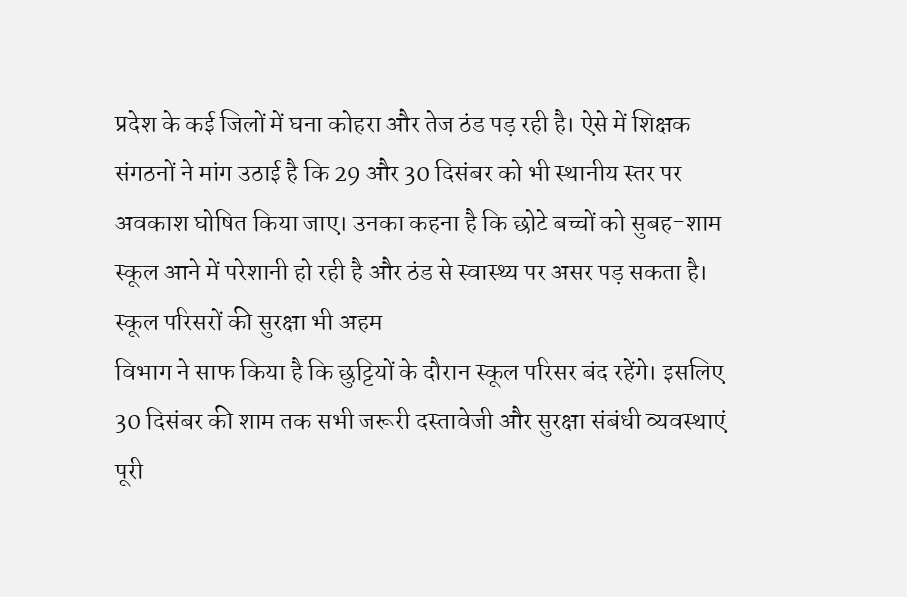प्रदेश के कई जिलों में घना कोहरा और तेज ठंड पड़ रही है। ऐसे में शिक्षक संगठनों ने मांग उठाई है कि 29 और 30 दिसंबर को भी स्थानीय स्तर पर अवकाश घोषित किया जाए। उनका कहना है कि छोटे बच्चों को सुबह-शाम स्कूल आने में परेशानी हो रही है और ठंड से स्वास्थ्य पर असर पड़ सकता है।
स्कूल परिसरों की सुरक्षा भी अहम
विभाग ने साफ किया है कि छुट्टियों के दौरान स्कूल परिसर बंद रहेंगे। इसलिए 30 दिसंबर की शाम तक सभी जरूरी दस्तावेजी और सुरक्षा संबंधी व्यवस्थाएं पूरी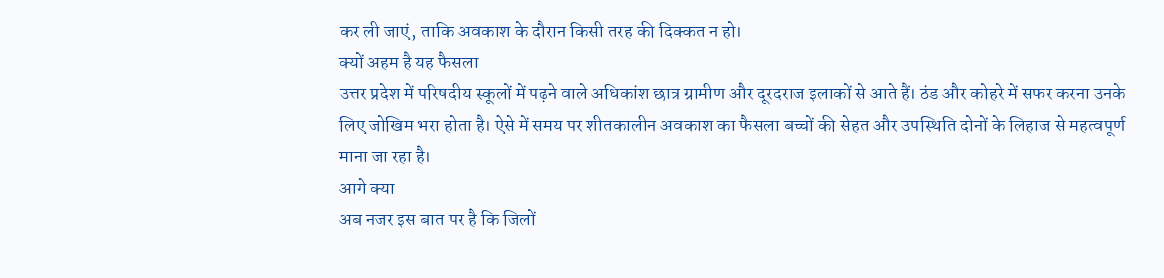कर ली जाएं, ताकि अवकाश के दौरान किसी तरह की दिक्कत न हो।
क्यों अहम है यह फैसला
उत्तर प्रदेश में परिषदीय स्कूलों में पढ़ने वाले अधिकांश छात्र ग्रामीण और दूरदराज इलाकों से आते हैं। ठंड और कोहरे में सफर करना उनके लिए जोखिम भरा होता है। ऐसे में समय पर शीतकालीन अवकाश का फैसला बच्चों की सेहत और उपस्थिति दोनों के लिहाज से महत्वपूर्ण माना जा रहा है।
आगे क्या
अब नजर इस बात पर है कि जिलों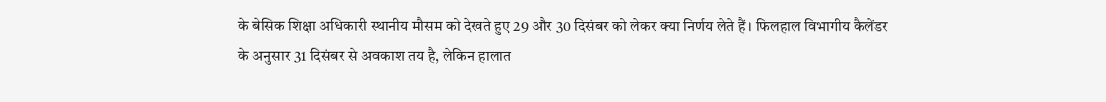के बेसिक शिक्षा अधिकारी स्थानीय मौसम को देखते हुए 29 और 30 दिसंबर को लेकर क्या निर्णय लेते हैं। फिलहाल विभागीय कैलेंडर के अनुसार 31 दिसंबर से अवकाश तय है, लेकिन हालात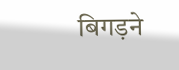बिगड़ने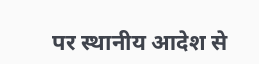पर स्थानीय आदेश से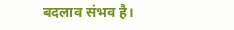बदलाव संभव है।